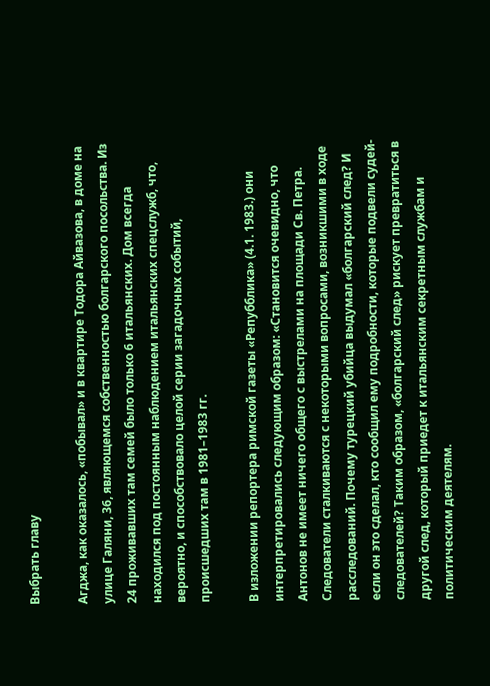Выбрать главу

Агджа, как оказалось, «побывал» и в квартире Тодора Айвазова, в доме на улице Галяни, 36, являющемся собственностью болгарского посольства. Из 24 проживавших там семей было только 6 итальянских. Дом всегда находился под постоянным наблюдением итальянских спецслужб, что, вероятно, и способствовало целой серии загадочных событий, происшедших там в 1981–1983 гг.

В изложении репортера римской газеты «Репубблика» (4.1. 1983.) они интерпретировались следующим образом: «Становится очевидно, что Антонов не имеет ничего общего с выстрелами на площади Св. Петра. Следователи сталкиваются с некоторыми вопросами, возникшими в ходе расследований. Почему турецкий убийца выдумал «болгарский след? И если он это сделал, кто сообщил ему подробности, которые подвели судей-следователей? Таким образом, «болгарский след» рискует превратиться в другой след, который приедет к итальянским секретным службам и политическим деятелям.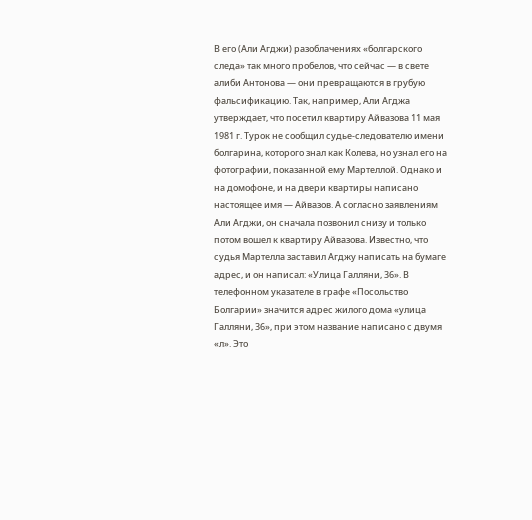В его (Али Агджи) разоблачениях «болгарского следа» так много пробелов, что сейчас — в свете алиби Антонова — они превращаются в грубую фальсификацию. Так, например, Али Агджа утверждает, что посетил квартиру Айвазова 11 мая 1981 г. Турок не сообщил судье-следователю имени болгарина, которого знал как Колева, но узнал его на фотографии, показанной ему Мартеллой. Однако и на домофоне, и на двери квартиры написано настоящее имя — Айвазов. А согласно заявлениям Али Агджи, он сначала позвонил снизу и только потом вошел к квартиру Айвазова. Известно, что судья Мартелла заставил Агджу написать на бумаге адрес, и он написал: «Улица Галляни, 36». В телефонном указателе в графе «Посольство Болгарии» значится адрес жилого дома «улица Галляни, 36», при этом название написано с двумя «л». Это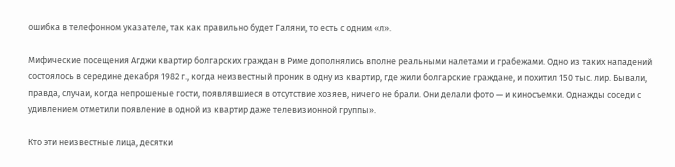ошибка в телефонном указателе, так как правильно будет Галяни, то есть с одним «л».

Мифические посещения Агджи квартир болгарских граждан в Риме дополнялись вполне реальными налетами и грабежами. Одно из таких нападений состоялось в середине декабря 1982 г., когда неизвестный проник в одну из квартир, где жили болгарские граждане, и похитил 150 тыс. лир. Бывали, правда, случаи, когда непрошеные гости, появлявшиеся в отсутствие хозяев, ничего не брали. Они делали фото — и киносъемки. Однажды соседи с удивлением отметили появление в одной из квартир даже телевизионной группы».

Кто эти неизвестные лица, десятки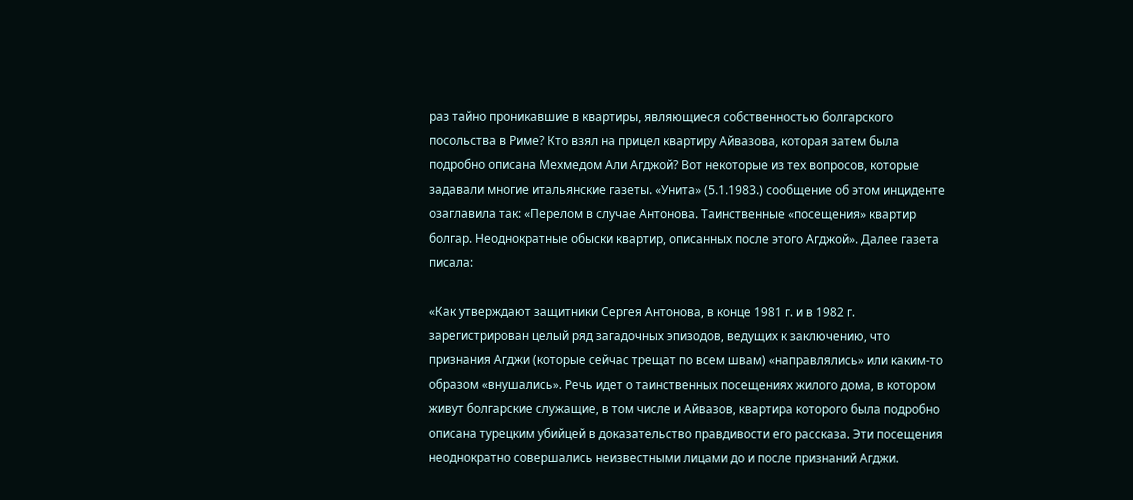раз тайно проникавшие в квартиры, являющиеся собственностью болгарского посольства в Риме? Кто взял на прицел квартиру Айвазова, которая затем была подробно описана Мехмедом Али Агджой? Вот некоторые из тех вопросов, которые задавали многие итальянские газеты. «Унита» (5.1.1983.) сообщение об этом инциденте озаглавила так: «Перелом в случае Антонова. Таинственные «посещения» квартир болгар. Неоднократные обыски квартир, описанных после этого Агджой». Далее газета писала:

«Как утверждают защитники Сергея Антонова, в конце 1981 г. и в 1982 г. зарегистрирован целый ряд загадочных эпизодов, ведущих к заключению, что признания Агджи (которые сейчас трещат по всем швам) «направлялись» или каким-то образом «внушались». Речь идет о таинственных посещениях жилого дома, в котором живут болгарские служащие, в том числе и Айвазов, квартира которого была подробно описана турецким убийцей в доказательство правдивости его рассказа. Эти посещения неоднократно совершались неизвестными лицами до и после признаний Агджи.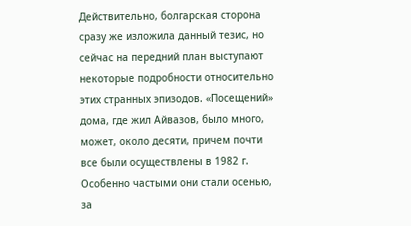Действительно, болгарская сторона сразу же изложила данный тезис, но сейчас на передний план выступают некоторые подробности относительно этих странных эпизодов. «Посещений» дома, где жил Айвазов, было много, может, около десяти, причем почти все были осуществлены в 1982 г. Особенно частыми они стали осенью, за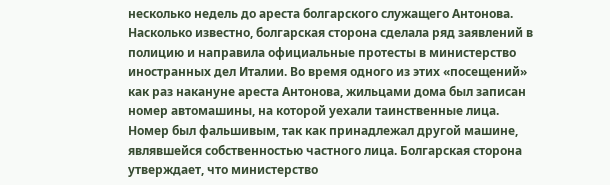несколько недель до ареста болгарского служащего Антонова. Насколько известно, болгарская сторона сделала ряд заявлений в полицию и направила официальные протесты в министерство иностранных дел Италии. Во время одного из этих «посещений» как раз накануне ареста Антонова, жильцами дома был записан номер автомашины, на которой уехали таинственные лица. Номер был фальшивым, так как принадлежал другой машине, являвшейся собственностью частного лица. Болгарская сторона утверждает, что министерство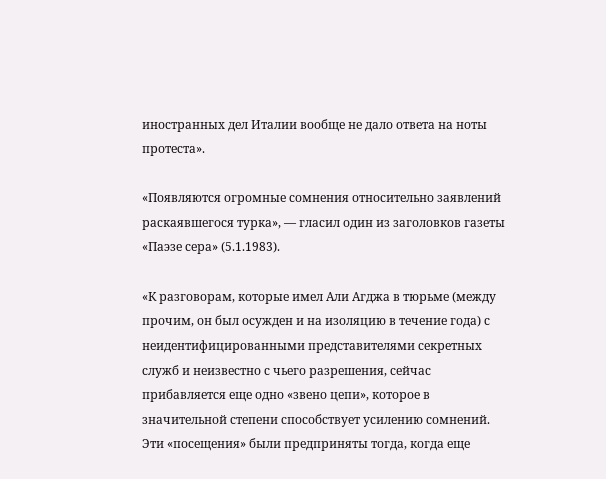иностранных дел Италии вообще не дало ответа на ноты протеста».

«Появляются огромные сомнения относительно заявлений раскаявшегося турка», — гласил один из заголовков газеты «Паэзе сера» (5.1.1983).

«К разговорам, которые имел Али Агджа в тюрьме (между прочим, он был осужден и на изоляцию в течение года) с неидентифицированными представителями секретных служб и неизвестно с чьего разрешения, сейчас прибавляется еще одно «звено цепи», которое в значительной степени способствует усилению сомнений. Эти «посещения» были предприняты тогда, когда еще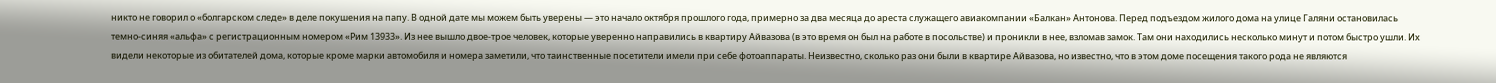никто не говорил о «болгарском следе» в деле покушения на папу. В одной дате мы можем быть уверены — это начало октября прошлого года, примерно за два месяца до ареста служащего авиакомпании «Балкан» Антонова. Перед подъездом жилого дома на улице Галяни остановилась темно-синяя «альфа» с регистрационным номером «Рим 13933». Из нее вышло двое-трое человек, которые уверенно направились в квартиру Айвазова (в это время он был на работе в посольстве) и проникли в нее, взломав замок. Там они находились несколько минут и потом быстро ушли. Их видели некоторые из обитателей дома, которые кроме марки автомобиля и номера заметили, что таинственные посетители имели при себе фотоаппараты. Неизвестно, сколько раз они были в квартире Айвазова, но известно, что в этом доме посещения такого рода не являются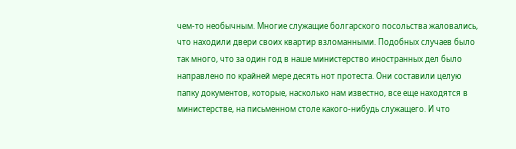чем-то необычным. Многие служащие болгарского посольства жаловались, что находили двери своих квартир взломанными. Подобных случаев было так много, что за один год в наше министерство иностранных дел было направлено по крайней мере десять нот протеста. Они составили целую папку документов, которые, насколько нам известно, все еще находятся в министерстве, на письменном столе какого-нибудь служащего. И что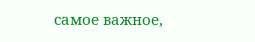самое важное,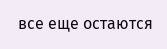все еще остаются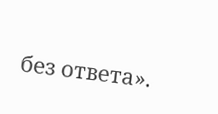без ответа».